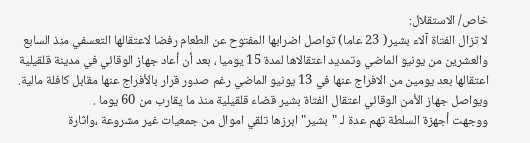خاص/ الاستقلال:
لا تزال الفتاة آلاء بشير( 23 عاما) تواصل اضرابها المفتوح عن الطعام رفضا لاعتقالها التعسفي منذ السابع والعشرين من يونيو الماضي وتمديد اعتقالاها لمدة 15 يوميا ، بعد أن أعاد جهاز الوقائي في مدينة قلقيلية اعتقالها بعد يومين من الافراج عنها في 13 يونيو الماضي رغم صدور قرار بالأفراج عنها مقابل كافلة مالية.
ويواصل جهاز الأمن الوقائي اعتقال الفتاة بشير قضاء قلقيلية منذ ما يقارب من 60 يوما .
ووجهت أجهزة السلطة تهم عدة لـ "بشير" ابرزها تلقي اموال من جمعيات غير مشروعة ،واثارة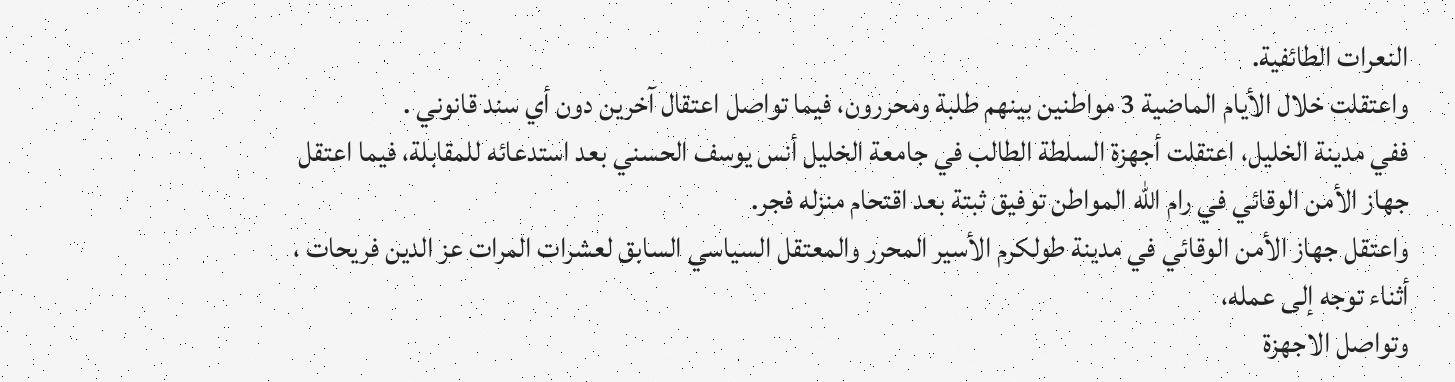النعرات الطائفية.
واعتقلت خلال الأيام الماضية 3 مواطنين بينهم طلبة ومحررون، فيما تواصل اعتقال آخرين دون أي سند قانوني .
ففي مدينة الخليل، اعتقلت أجهزة السلطة الطالب في جامعة الخليل أنس يوسف الحسني بعد استدعائه للمقابلة، فيما اعتقل جهاز الأمن الوقائي في رام الله المواطن توفيق ثبتة بعد اقتحام منزله فجر.
واعتقل جهاز الأمن الوقائي في مدينة طولكرم الأسير المحرر والمعتقل السياسي السابق لعشرات المرات عز الدين فريحات ، أثناء توجه إلى عمله،
وتواصل الاجهزة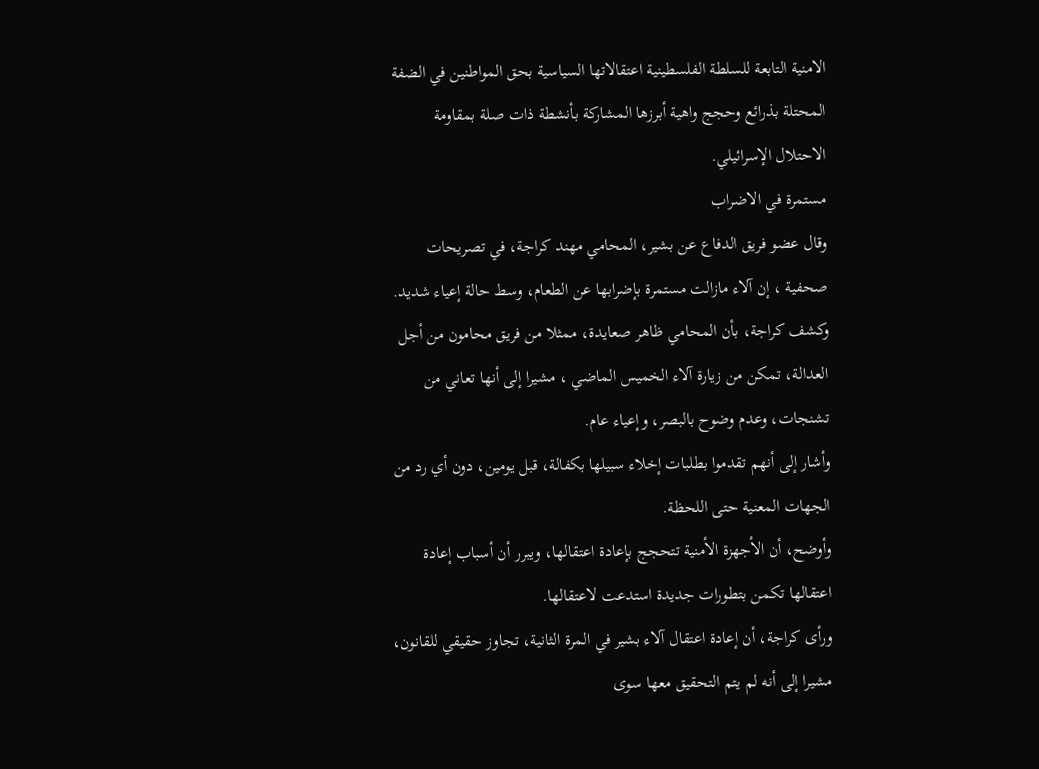الامنية التابعة للسلطة الفلسطينية اعتقالاتها السياسية بحق المواطنين في الضفة المحتلة بذرائع وحجج واهية أبرزها المشاركة بأنشطة ذات صلة بمقاومة الاحتلال الإسرائيلي.
مستمرة في الاضراب
وقال عضو فريق الدفاع عن بشير، المحامي مهند كراجة، في تصريحات صحفية ، إن آلاء مازالت مستمرة بإضرابها عن الطعام، وسط حالة إعياء شديد.
وكشف كراجة، بأن المحامي ظاهر صعايدة، ممثلا من فريق محامون من أجل العدالة، تمكن من زيارة آلاء الخميس الماضي ، مشيرا إلى أنها تعاني من تشنجات، وعدم وضوح بالبصر، وإعياء عام.
وأشار إلى أنهم تقدموا بطلبات إخلاء سبيلها بكفالة، قبل يومين، دون أي رد من الجهات المعنية حتى اللحظة.
وأوضح، أن الأجهزة الأمنية تتحجج بإعادة اعتقالها، ويبرر أن أسباب إعادة اعتقالها تكمن بتطورات جديدة استدعت لاعتقالها.
ورأى كراجة، أن إعادة اعتقال آلاء بشير في المرة الثانية، تجاوز حقيقي للقانون، مشيرا إلى أنه لم يتم التحقيق معها سوى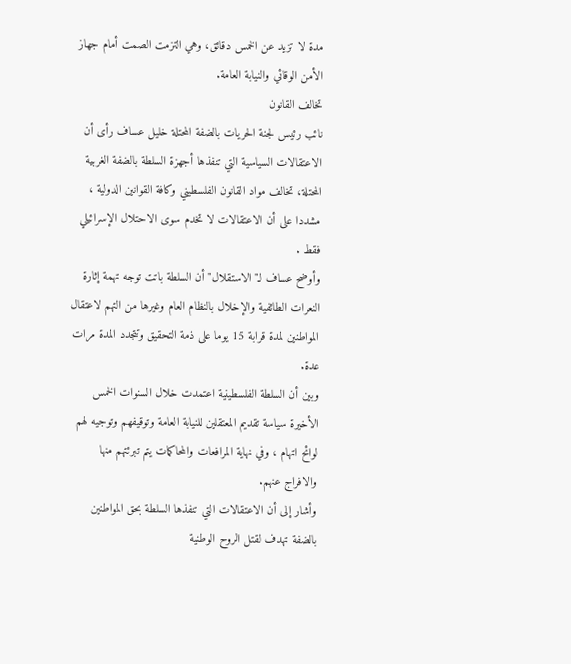مدة لا تزيد عن الخمس دقائق، وهي التزمت الصمت أمام جهاز الأمن الوقائي والنيابة العامة.
تخالف القانون
نائب رئيس لجنة الحريات بالضفة المحتلة خليل عساف رأى أن الاعتقالات السياسية التي تنفذها أجهزة السلطة بالضفة الغربية المحتلة، تخالف مواد القانون الفلسطيني وكافة القوانين الدولية ، مشددا على أن الاعتقالات لا تخدم سوى الاحتلال الإسرائيلي فقط .
وأوضح عساف لـ"الاستقلال" أن السلطة باتت توجه تهمة إثارة النعرات الطائفية والإخلال بالنظام العام وغيرها من التهم لاعتقال المواطنين لمدة قرابة 15 يوما على ذمة التحقيق وتتجدد المدة مرات عدة.
وبين أن السلطة الفلسطينية اعتمدت خلال السنوات الخمس الأخيرة سياسة تقديم المعتقلين للنيابة العامة وتوقيفهم وتوجيه لهم لوائح اتهام ، وفي نهاية المرافعات والمحاكمات يتم تبرئتهم منها والافراج عنهم.
وأشار إلى أن الاعتقالات التي تنفذها السلطة بحق المواطنين بالضفة تهدف لقتل الروح الوطنية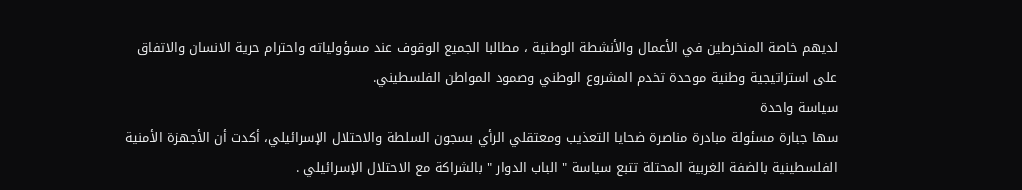لديهم خاصة المنخرطين في الأعمال والأنشطة الوطنية ، مطالبا الجميع الوقوف عند مسؤولياته واحترام حرية الانسان والاتفاق على استراتيجية وطنية موحدة تخدم المشروع الوطني وصمود المواطن الفلسطيني.
سياسة واحدة
سها جبارة مسئولة مبادرة مناصرة ضحايا التعذيب ومعتقلي الرأي بسجون السلطة والاحتلال الإسرائيلي، أكدت أن الأجهزة الأمنية الفلسطينية بالضفة الغربية المحتلة تتبع سياسة " الباب الدوار " بالشراكة مع الاحتلال الإسرائيلي .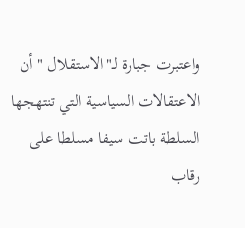واعتبرت جبارة لـ"الاستقلال " أن الاعتقالات السياسية التي تنتهجها السلطة باتت سيفا مسلطا على رقاب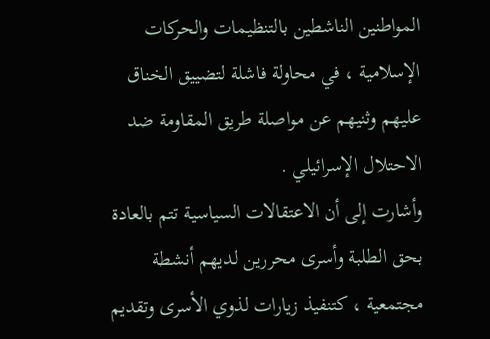المواطنين الناشطين بالتنظيمات والحركات الإسلامية ، في محاولة فاشلة لتضييق الخناق عليهم وثنيهم عن مواصلة طريق المقاومة ضد الاحتلال الإسرائيلي .
وأشارت إلى أن الاعتقالات السياسية تتم بالعادة بحق الطلبة وأسرى محررين لديهم أنشطة مجتمعية ، كتنفيذ زيارات لذوي الأسرى وتقديم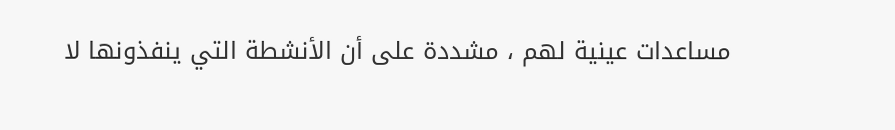مساعدات عينية لهم ، مشددة على أن الأنشطة التي ينفذونها لا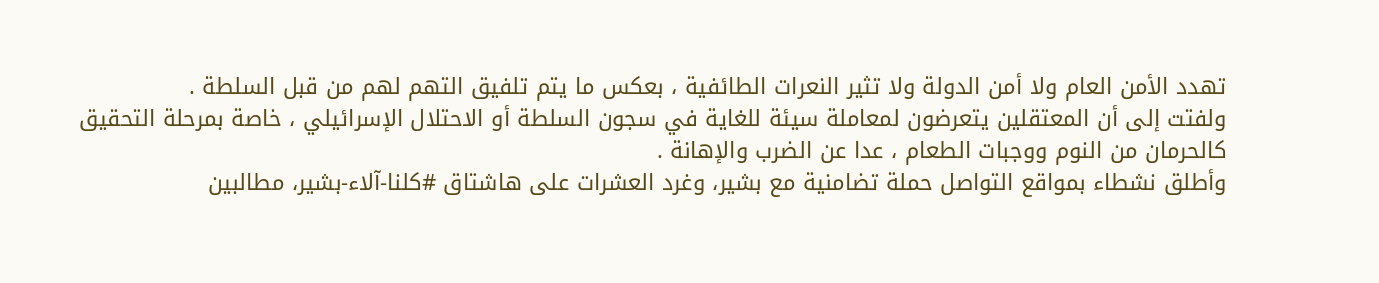تهدد الأمن العام ولا أمن الدولة ولا تثير النعرات الطائفية ، بعكس ما يتم تلفيق التهم لهم من قبل السلطة .
ولفتت إلى أن المعتقلين يتعرضون لمعاملة سيئة للغاية في سجون السلطة أو الاحتلال الإسرائيلي ، خاصة بمرحلة التحقيق كالحرمان من النوم ووجبات الطعام ، عدا عن الضرب والإهانة .
وأطلق نشطاء بمواقع التواصل حملة تضامنية مع بشير، وغرد العشرات على هاشتاق #كلنا-آلاء-بشير، مطالبين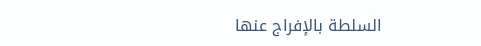السلطة بالإفراج عنها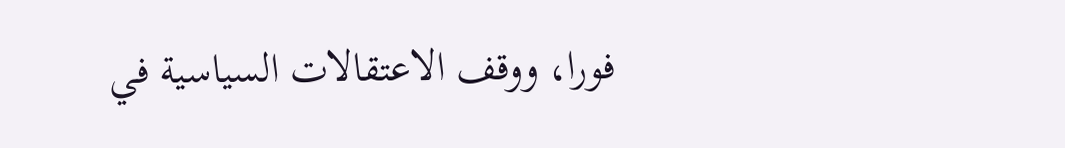فورا، ووقف الاعتقالات السياسية في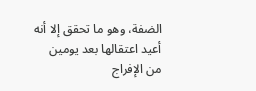الضفة، وهو ما تحقق إلا أنه أعيد اعتقالها بعد يومين من الإفراج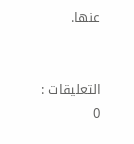عنها.


التعليقات : 0